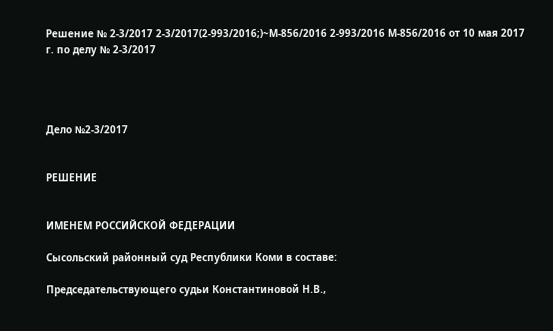Решение № 2-3/2017 2-3/2017(2-993/2016;)~М-856/2016 2-993/2016 М-856/2016 от 10 мая 2017 г. по делу № 2-3/2017




Дело №2-3/2017


РЕШЕНИЕ


ИМЕНЕМ РОССИЙСКОЙ ФЕДЕРАЦИИ

Сысольский районный суд Республики Коми в составе:

Председательствующего судьи Константиновой Н.В.,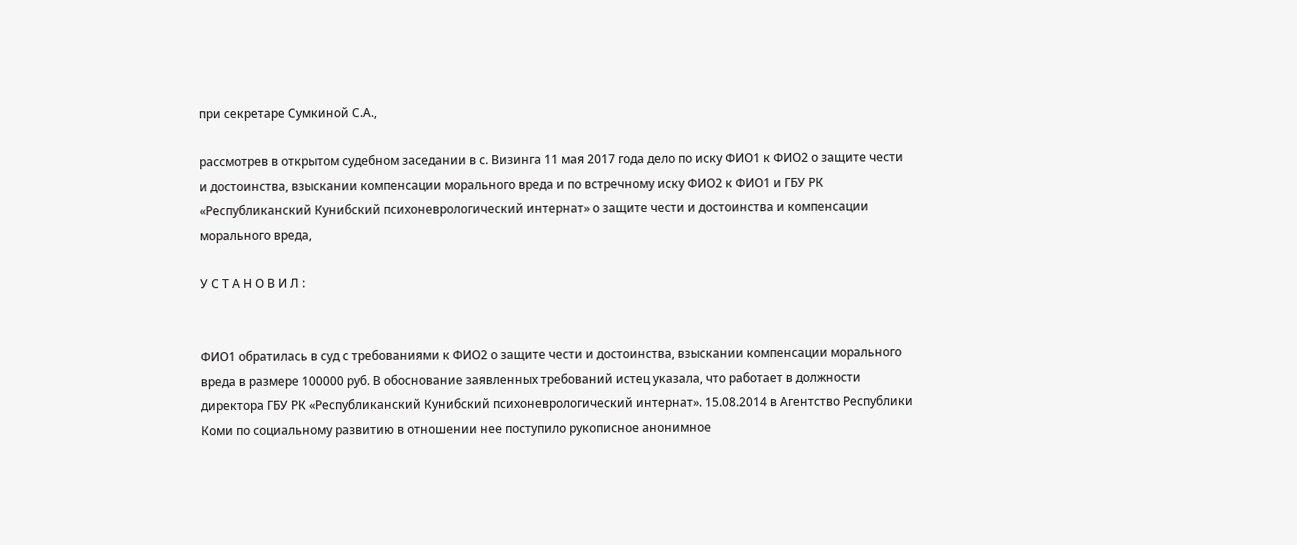при секретаре Сумкиной С.А.,

рассмотрев в открытом судебном заседании в с. Визинга 11 мая 2017 года дело по иску ФИО1 к ФИО2 о защите чести и достоинства, взыскании компенсации морального вреда и по встречному иску ФИО2 к ФИО1 и ГБУ РК «Республиканский Кунибский психоневрологический интернат» о защите чести и достоинства и компенсации морального вреда,

У С Т А Н О В И Л :


ФИО1 обратилась в суд с требованиями к ФИО2 о защите чести и достоинства, взыскании компенсации морального вреда в размере 100000 руб. В обоснование заявленных требований истец указала, что работает в должности директора ГБУ РК «Республиканский Кунибский психоневрологический интернат». 15.08.2014 в Агентство Республики Коми по социальному развитию в отношении нее поступило рукописное анонимное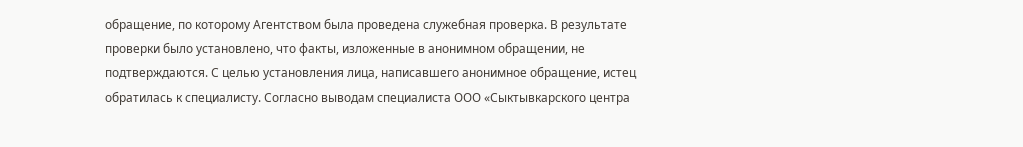обращение, по которому Агентством была проведена служебная проверка. В результате проверки было установлено, что факты, изложенные в анонимном обращении, не подтверждаются. С целью установления лица, написавшего анонимное обращение, истец обратилась к специалисту. Согласно выводам специалиста ООО «Сыктывкарского центра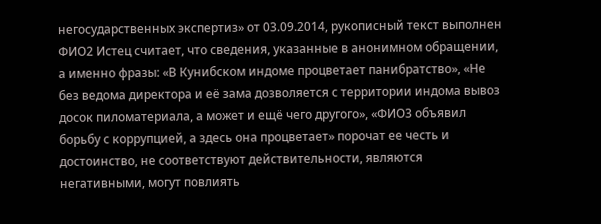негосударственных экспертиз» от 03.09.2014, рукописный текст выполнен ФИО2 Истец считает, что сведения, указанные в анонимном обращении, а именно фразы: «В Кунибском индоме процветает панибратство», «Не без ведома директора и её зама дозволяется с территории индома вывоз досок пиломатериала, а может и ещё чего другого», «ФИО3 объявил борьбу с коррупцией, а здесь она процветает» порочат ее честь и достоинство, не соответствуют действительности, являются негативными, могут повлиять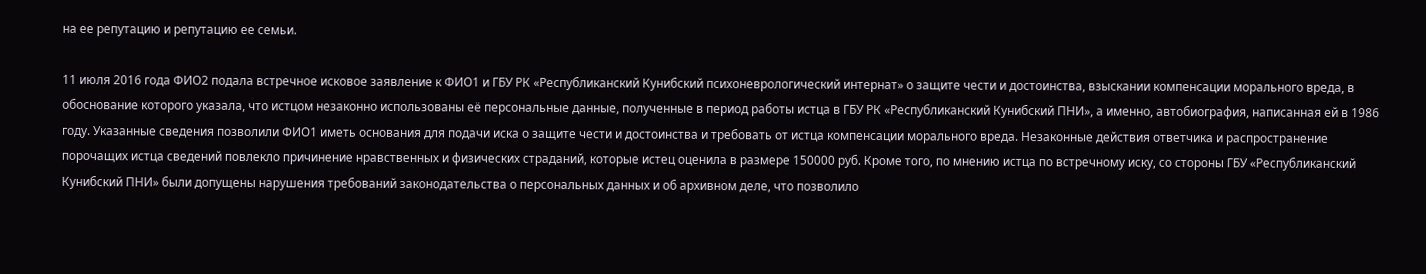на ее репутацию и репутацию ее семьи.

11 июля 2016 года ФИО2 подала встречное исковое заявление к ФИО1 и ГБУ РК «Республиканский Кунибский психоневрологический интернат» о защите чести и достоинства, взыскании компенсации морального вреда, в обоснование которого указала, что истцом незаконно использованы её персональные данные, полученные в период работы истца в ГБУ РК «Республиканский Кунибский ПНИ», а именно, автобиография, написанная ей в 1986 году. Указанные сведения позволили ФИО1 иметь основания для подачи иска о защите чести и достоинства и требовать от истца компенсации морального вреда. Незаконные действия ответчика и распространение порочащих истца сведений повлекло причинение нравственных и физических страданий, которые истец оценила в размере 150000 руб. Кроме того, по мнению истца по встречному иску, со стороны ГБУ «Республиканский Кунибский ПНИ» были допущены нарушения требований законодательства о персональных данных и об архивном деле, что позволило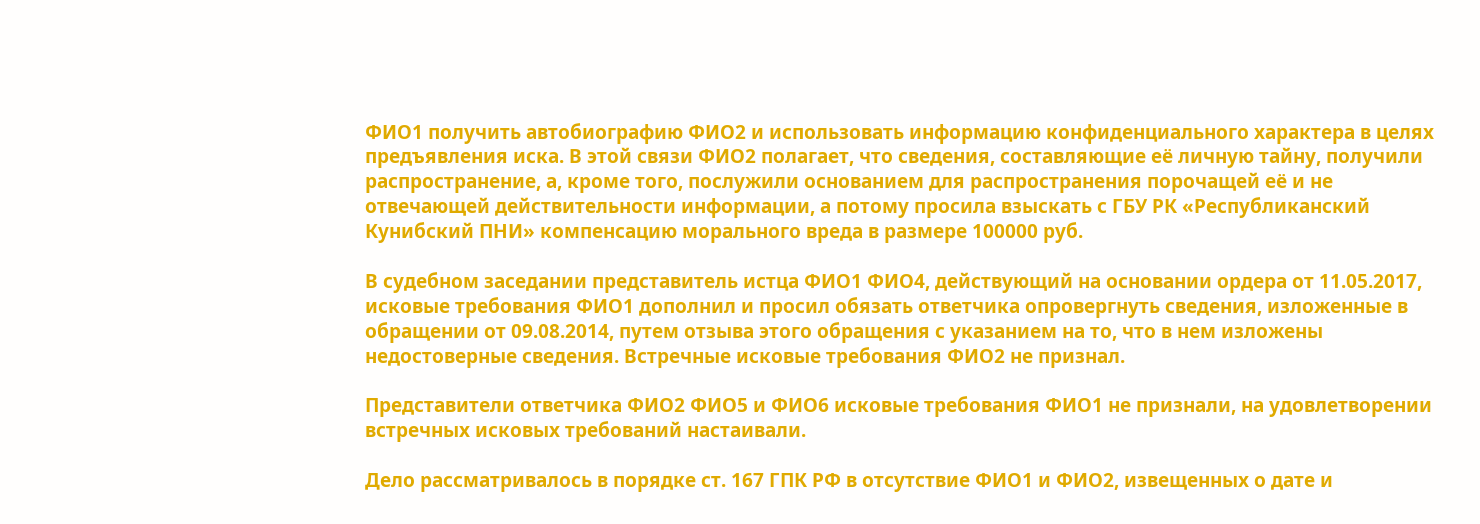ФИО1 получить автобиографию ФИО2 и использовать информацию конфиденциального характера в целях предъявления иска. В этой связи ФИО2 полагает, что сведения, составляющие её личную тайну, получили распространение, а, кроме того, послужили основанием для распространения порочащей её и не отвечающей действительности информации, а потому просила взыскать с ГБУ РК «Республиканский Кунибский ПНИ» компенсацию морального вреда в размере 100000 руб.

В судебном заседании представитель истца ФИО1 ФИО4, действующий на основании ордера от 11.05.2017, исковые требования ФИО1 дополнил и просил обязать ответчика опровергнуть сведения, изложенные в обращении от 09.08.2014, путем отзыва этого обращения с указанием на то, что в нем изложены недостоверные сведения. Встречные исковые требования ФИО2 не признал.

Представители ответчика ФИО2 ФИО5 и ФИО6 исковые требования ФИО1 не признали, на удовлетворении встречных исковых требований настаивали.

Дело рассматривалось в порядке ст. 167 ГПК РФ в отсутствие ФИО1 и ФИО2, извещенных о дате и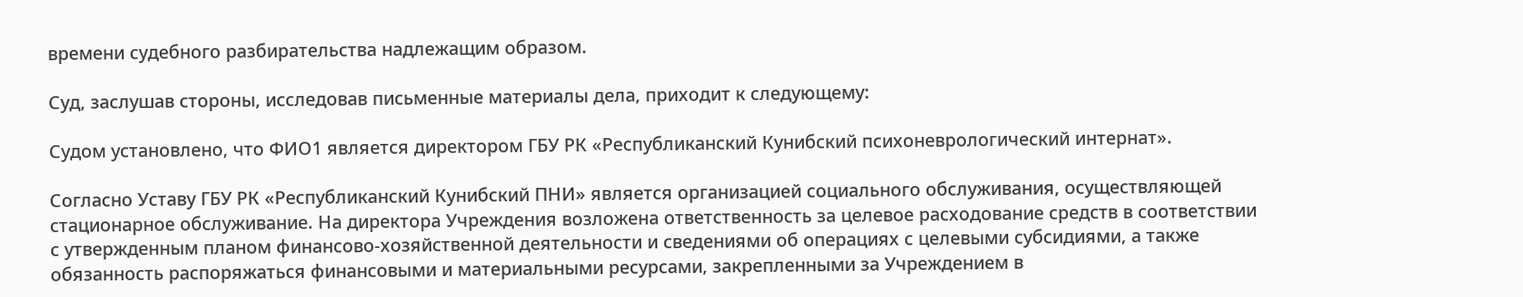времени судебного разбирательства надлежащим образом.

Суд, заслушав стороны, исследовав письменные материалы дела, приходит к следующему:

Судом установлено, что ФИО1 является директором ГБУ РК «Республиканский Кунибский психоневрологический интернат».

Согласно Уставу ГБУ РК «Республиканский Кунибский ПНИ» является организацией социального обслуживания, осуществляющей стационарное обслуживание. На директора Учреждения возложена ответственность за целевое расходование средств в соответствии с утвержденным планом финансово-хозяйственной деятельности и сведениями об операциях с целевыми субсидиями, а также обязанность распоряжаться финансовыми и материальными ресурсами, закрепленными за Учреждением в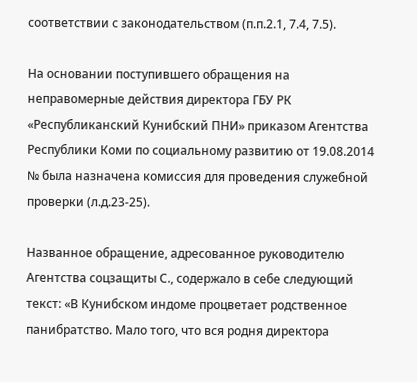соответствии с законодательством (п.п.2.1, 7.4, 7.5).

На основании поступившего обращения на неправомерные действия директора ГБУ РК «Республиканский Кунибский ПНИ» приказом Агентства Республики Коми по социальному развитию от 19.08.2014 № была назначена комиссия для проведения служебной проверки (л.д.23-25).

Названное обращение, адресованное руководителю Агентства соцзащиты С., содержало в себе следующий текст: «В Кунибском индоме процветает родственное панибратство. Мало того, что вся родня директора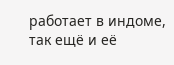работает в индоме, так ещё и её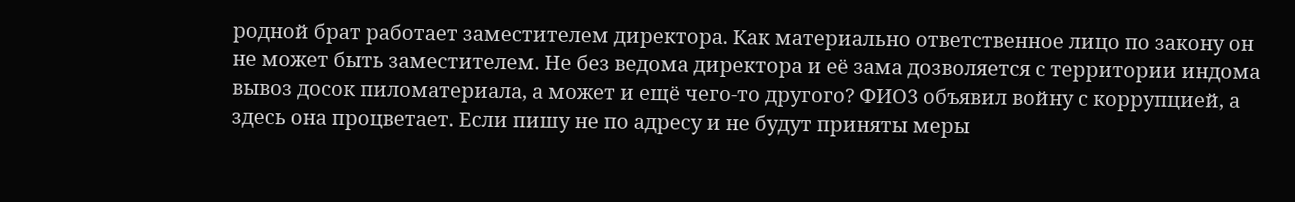родной брат работает заместителем директора. Как материально ответственное лицо по закону он не может быть заместителем. Не без ведома директора и её зама дозволяется с территории индома вывоз досок пиломатериала, а может и ещё чего-то другого? ФИО3 объявил войну с коррупцией, а здесь она процветает. Если пишу не по адресу и не будут приняты меры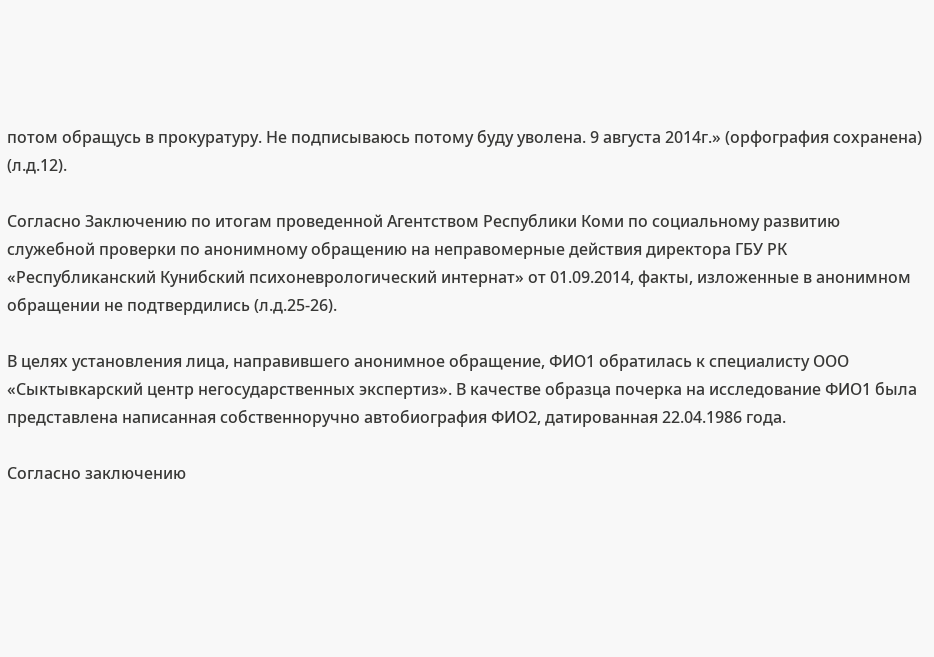потом обращусь в прокуратуру. Не подписываюсь потому буду уволена. 9 августа 2014г.» (орфография сохранена) (л.д.12).

Согласно Заключению по итогам проведенной Агентством Республики Коми по социальному развитию служебной проверки по анонимному обращению на неправомерные действия директора ГБУ РК «Республиканский Кунибский психоневрологический интернат» от 01.09.2014, факты, изложенные в анонимном обращении не подтвердились (л.д.25-26).

В целях установления лица, направившего анонимное обращение, ФИО1 обратилась к специалисту ООО «Сыктывкарский центр негосударственных экспертиз». В качестве образца почерка на исследование ФИО1 была представлена написанная собственноручно автобиография ФИО2, датированная 22.04.1986 года.

Согласно заключению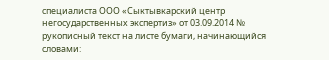специалиста ООО «Сыктывкарский центр негосударственных экспертиз» от 03.09.2014 № рукописный текст на листе бумаги, начинающийся словами: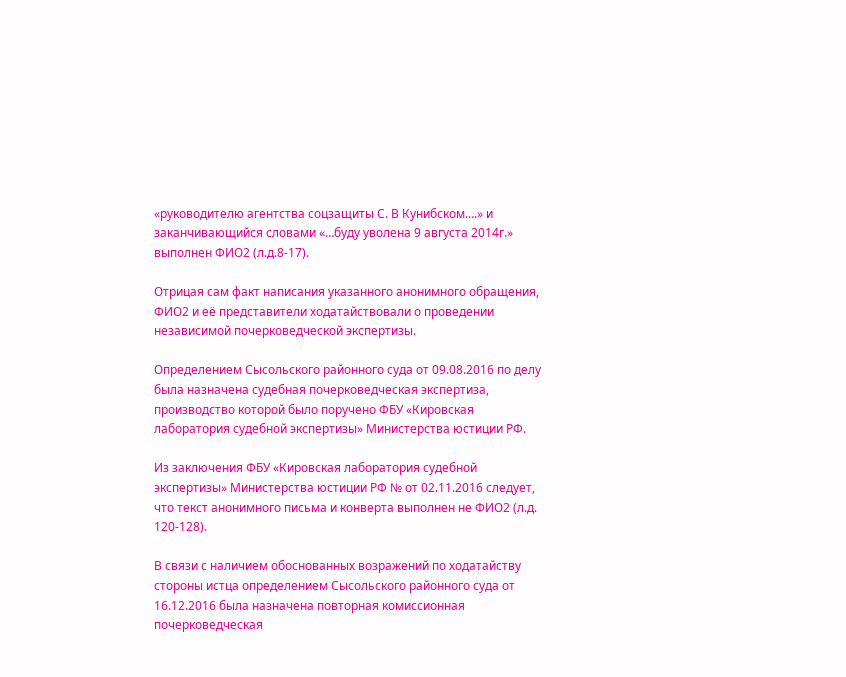«руководителю агентства соцзащиты С. В Кунибском….» и заканчивающийся словами «…буду уволена 9 августа 2014г.» выполнен ФИО2 (л.д.8-17).

Отрицая сам факт написания указанного анонимного обращения, ФИО2 и её представители ходатайствовали о проведении независимой почерковедческой экспертизы.

Определением Сысольского районного суда от 09.08.2016 по делу была назначена судебная почерковедческая экспертиза, производство которой было поручено ФБУ «Кировская лаборатория судебной экспертизы» Министерства юстиции РФ.

Из заключения ФБУ «Кировская лаборатория судебной экспертизы» Министерства юстиции РФ № от 02.11.2016 следует, что текст анонимного письма и конверта выполнен не ФИО2 (л.д. 120-128).

В связи с наличием обоснованных возражений по ходатайству стороны истца определением Сысольского районного суда от 16.12.2016 была назначена повторная комиссионная почерковедческая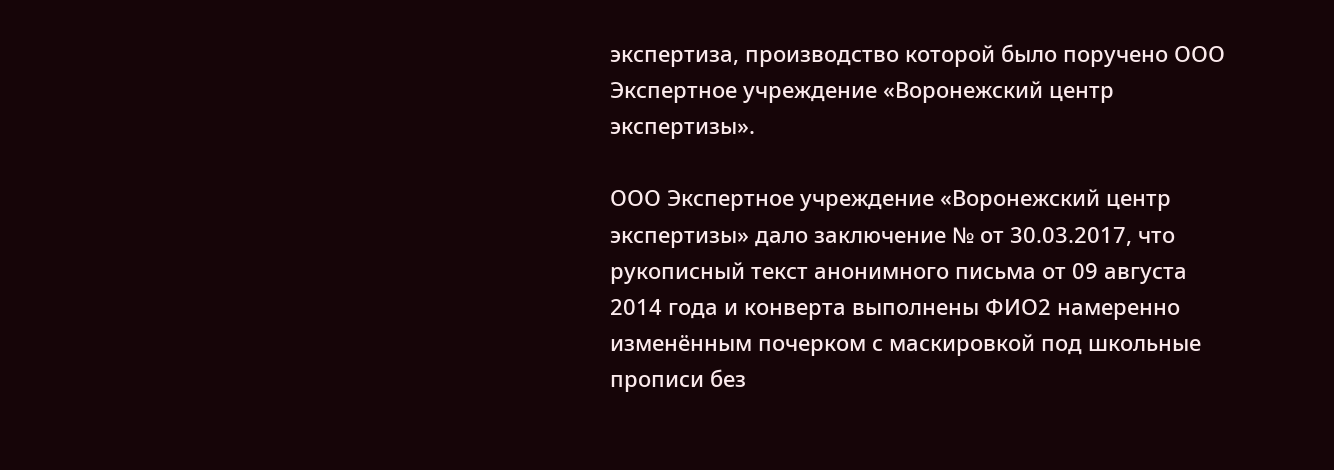экспертиза, производство которой было поручено ООО Экспертное учреждение «Воронежский центр экспертизы».

ООО Экспертное учреждение «Воронежский центр экспертизы» дало заключение № от 30.03.2017, что рукописный текст анонимного письма от 09 августа 2014 года и конверта выполнены ФИО2 намеренно изменённым почерком с маскировкой под школьные прописи без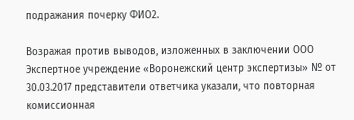подражания почерку ФИО2.

Возражая против выводов, изложенных в заключении ООО Экспертное учреждение «Воронежский центр экспертизы» № от 30.03.2017 представители ответчика указали, что повторная комиссионная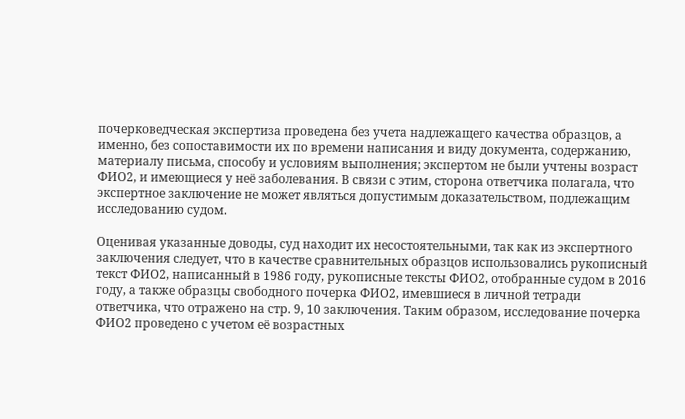почерковедческая экспертиза проведена без учета надлежащего качества образцов, а именно, без сопоставимости их по времени написания и виду документа, содержанию, материалу письма, способу и условиям выполнения; экспертом не были учтены возраст ФИО2, и имеющиеся у неё заболевания. В связи с этим, сторона ответчика полагала, что экспертное заключение не может являться допустимым доказательством, подлежащим исследованию судом.

Оценивая указанные доводы, суд находит их несостоятельными, так как из экспертного заключения следует, что в качестве сравнительных образцов использовались рукописный текст ФИО2, написанный в 1986 году, рукописные тексты ФИО2, отобранные судом в 2016 году, а также образцы свободного почерка ФИО2, имевшиеся в личной тетради ответчика, что отражено на стр. 9, 10 заключения. Таким образом, исследование почерка ФИО2 проведено с учетом её возрастных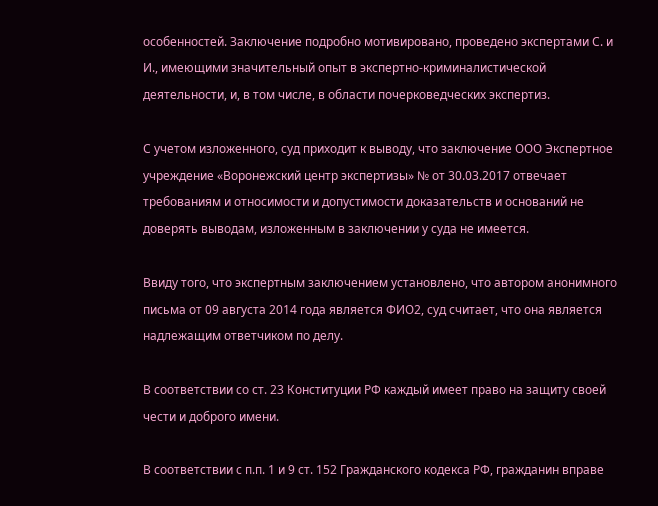особенностей. Заключение подробно мотивировано, проведено экспертами С. и И., имеющими значительный опыт в экспертно-криминалистической деятельности, и, в том числе, в области почерковедческих экспертиз.

С учетом изложенного, суд приходит к выводу, что заключение ООО Экспертное учреждение «Воронежский центр экспертизы» № от 30.03.2017 отвечает требованиям и относимости и допустимости доказательств и оснований не доверять выводам, изложенным в заключении у суда не имеется.

Ввиду того, что экспертным заключением установлено, что автором анонимного письма от 09 августа 2014 года является ФИО2, суд считает, что она является надлежащим ответчиком по делу.

В соответствии со ст. 23 Конституции РФ каждый имеет право на защиту своей чести и доброго имени.

В соответствии с п.п. 1 и 9 ст. 152 Гражданского кодекса РФ, гражданин вправе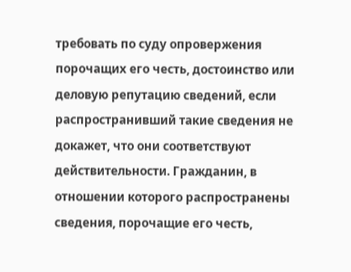требовать по суду опровержения порочащих его честь, достоинство или деловую репутацию сведений, если распространивший такие сведения не докажет, что они соответствуют действительности. Гражданин, в отношении которого распространены сведения, порочащие его честь,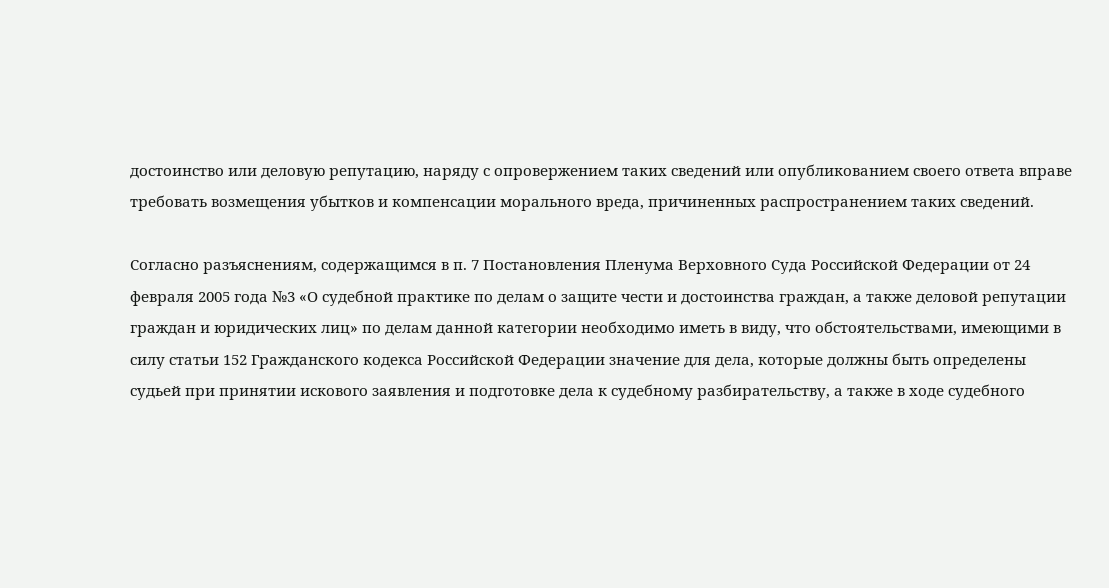достоинство или деловую репутацию, наряду с опровержением таких сведений или опубликованием своего ответа вправе требовать возмещения убытков и компенсации морального вреда, причиненных распространением таких сведений.

Согласно разъяснениям, содержащимся в п. 7 Постановления Пленума Верховного Суда Российской Федерации от 24 февраля 2005 года №3 «О судебной практике по делам о защите чести и достоинства граждан, а также деловой репутации граждан и юридических лиц» по делам данной категории необходимо иметь в виду, что обстоятельствами, имеющими в силу статьи 152 Гражданского кодекса Российской Федерации значение для дела, которые должны быть определены судьей при принятии искового заявления и подготовке дела к судебному разбирательству, а также в ходе судебного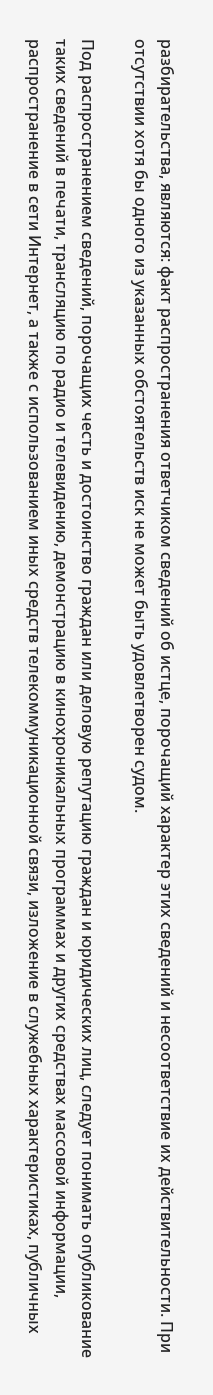разбирательства, являются: факт распространения ответчиком сведений об истце, порочащий характер этих сведений и несоответствие их действительности. При отсутствии хотя бы одного из указанных обстоятельств иск не может быть удовлетворен судом.

Под распространением сведений, порочащих честь и достоинство граждан или деловую репутацию граждан и юридических лиц, следует понимать опубликование таких сведений в печати, трансляцию по радио и телевидению, демонстрацию в кинохроникальных программах и других средствах массовой информации, распространение в сети Интернет, а также с использованием иных средств телекоммуникационной связи, изложение в служебных характеристиках, публичных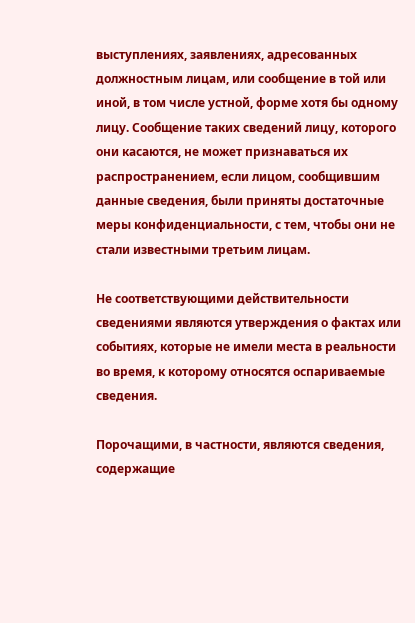выступлениях, заявлениях, адресованных должностным лицам, или сообщение в той или иной, в том числе устной, форме хотя бы одному лицу. Сообщение таких сведений лицу, которого они касаются, не может признаваться их распространением, если лицом, сообщившим данные сведения, были приняты достаточные меры конфиденциальности, с тем, чтобы они не стали известными третьим лицам.

Не соответствующими действительности сведениями являются утверждения о фактах или событиях, которые не имели места в реальности во время, к которому относятся оспариваемые сведения.

Порочащими, в частности, являются сведения, содержащие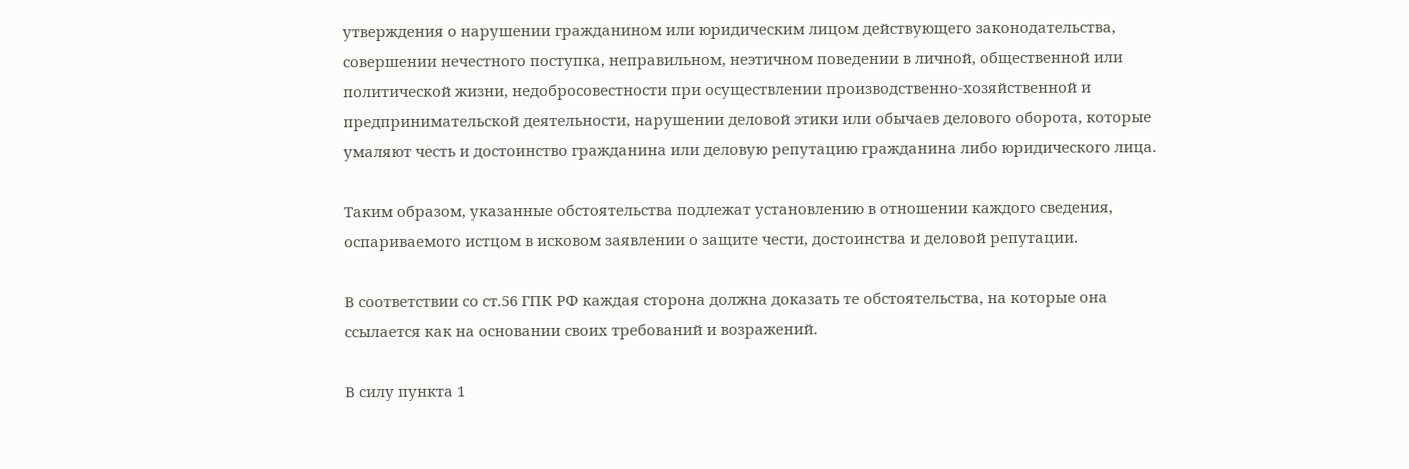утверждения о нарушении гражданином или юридическим лицом действующего законодательства, совершении нечестного поступка, неправильном, неэтичном поведении в личной, общественной или политической жизни, недобросовестности при осуществлении производственно-хозяйственной и предпринимательской деятельности, нарушении деловой этики или обычаев делового оборота, которые умаляют честь и достоинство гражданина или деловую репутацию гражданина либо юридического лица.

Таким образом, указанные обстоятельства подлежат установлению в отношении каждого сведения, оспариваемого истцом в исковом заявлении о защите чести, достоинства и деловой репутации.

В соответствии со ст.56 ГПК РФ каждая сторона должна доказать те обстоятельства, на которые она ссылается как на основании своих требований и возражений.

В силу пункта 1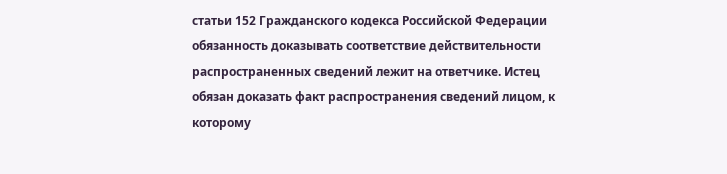статьи 152 Гражданского кодекса Российской Федерации обязанность доказывать соответствие действительности распространенных сведений лежит на ответчике. Истец обязан доказать факт распространения сведений лицом, к которому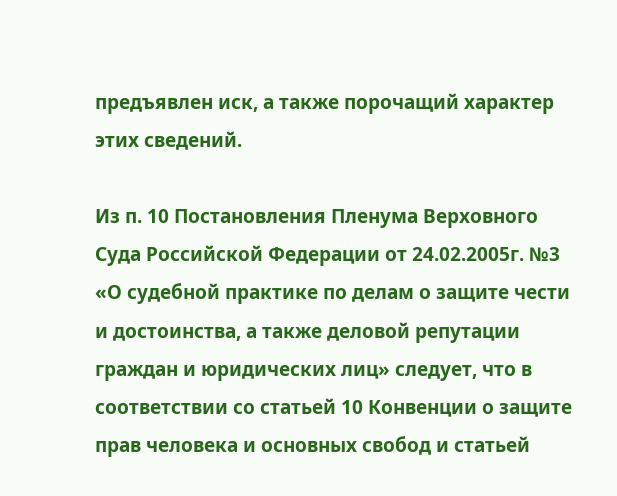предъявлен иск, а также порочащий характер этих сведений.

Из п. 10 Постановления Пленума Верховного Суда Российской Федерации от 24.02.2005г. №3 «О судебной практике по делам о защите чести и достоинства, а также деловой репутации граждан и юридических лиц» следует, что в соответствии со статьей 10 Конвенции о защите прав человека и основных свобод и статьей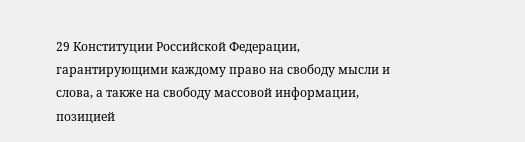29 Конституции Российской Федерации, гарантирующими каждому право на свободу мысли и слова, а также на свободу массовой информации, позицией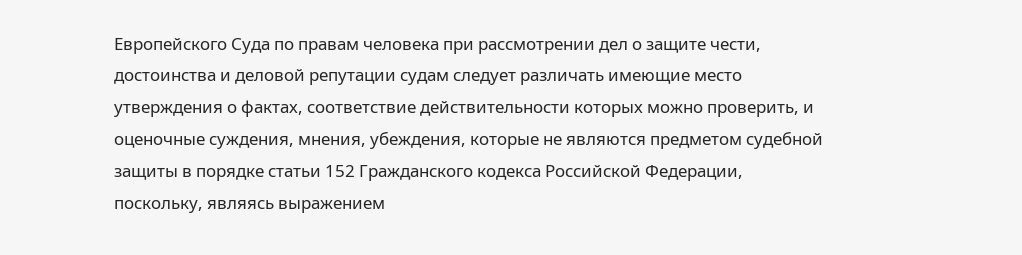Европейского Суда по правам человека при рассмотрении дел о защите чести, достоинства и деловой репутации судам следует различать имеющие место утверждения о фактах, соответствие действительности которых можно проверить, и оценочные суждения, мнения, убеждения, которые не являются предметом судебной защиты в порядке статьи 152 Гражданского кодекса Российской Федерации, поскольку, являясь выражением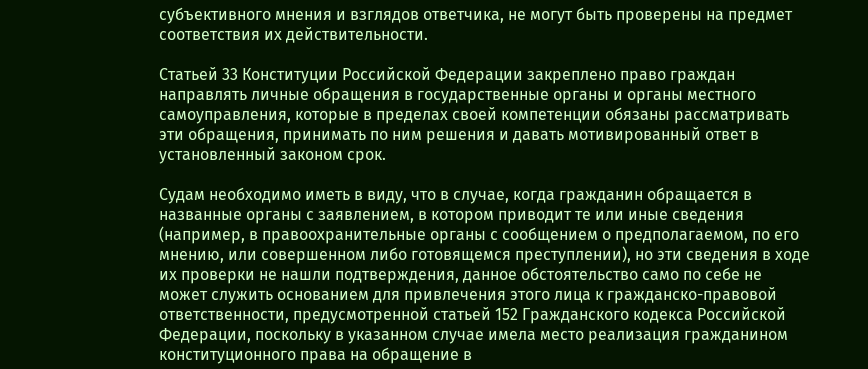субъективного мнения и взглядов ответчика, не могут быть проверены на предмет соответствия их действительности.

Статьей 33 Конституции Российской Федерации закреплено право граждан направлять личные обращения в государственные органы и органы местного самоуправления, которые в пределах своей компетенции обязаны рассматривать эти обращения, принимать по ним решения и давать мотивированный ответ в установленный законом срок.

Судам необходимо иметь в виду, что в случае, когда гражданин обращается в названные органы с заявлением, в котором приводит те или иные сведения (например, в правоохранительные органы с сообщением о предполагаемом, по его мнению, или совершенном либо готовящемся преступлении), но эти сведения в ходе их проверки не нашли подтверждения, данное обстоятельство само по себе не может служить основанием для привлечения этого лица к гражданско-правовой ответственности, предусмотренной статьей 152 Гражданского кодекса Российской Федерации, поскольку в указанном случае имела место реализация гражданином конституционного права на обращение в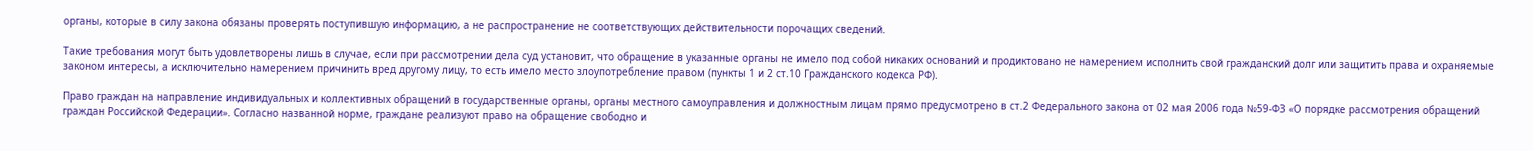органы, которые в силу закона обязаны проверять поступившую информацию, а не распространение не соответствующих действительности порочащих сведений.

Такие требования могут быть удовлетворены лишь в случае, если при рассмотрении дела суд установит, что обращение в указанные органы не имело под собой никаких оснований и продиктовано не намерением исполнить свой гражданский долг или защитить права и охраняемые законом интересы, а исключительно намерением причинить вред другому лицу, то есть имело место злоупотребление правом (пункты 1 и 2 ст.10 Гражданского кодекса РФ).

Право граждан на направление индивидуальных и коллективных обращений в государственные органы, органы местного самоуправления и должностным лицам прямо предусмотрено в ст.2 Федерального закона от 02 мая 2006 года №59-ФЗ «О порядке рассмотрения обращений граждан Российской Федерации». Согласно названной норме, граждане реализуют право на обращение свободно и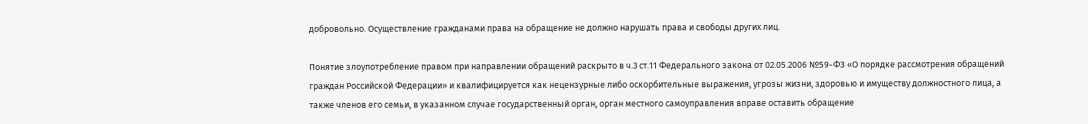добровольно. Осуществление гражданами права на обращение не должно нарушать права и свободы других лиц.

Понятие злоупотребление правом при направлении обращений раскрыто в ч.3 ст.11 Федерального закона от 02.05.2006 №59-ФЗ «О порядке рассмотрения обращений граждан Российской Федерации» и квалифицируется как нецензурные либо оскорбительные выражения, угрозы жизни, здоровью и имуществу должностного лица, а также членов его семьи, в указанном случае государственный орган, орган местного самоуправления вправе оставить обращение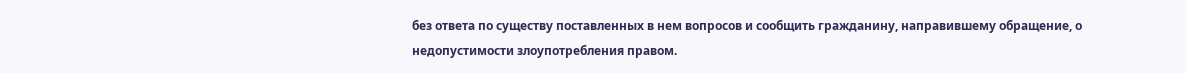без ответа по существу поставленных в нем вопросов и сообщить гражданину, направившему обращение, о недопустимости злоупотребления правом.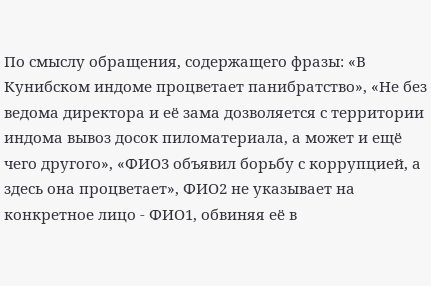По смыслу обращения, содержащего фразы: «В Кунибском индоме процветает панибратство», «Не без ведома директора и её зама дозволяется с территории индома вывоз досок пиломатериала, а может и ещё чего другого», «ФИО3 объявил борьбу с коррупцией, а здесь она процветает», ФИО2 не указывает на конкретное лицо - ФИО1, обвиняя её в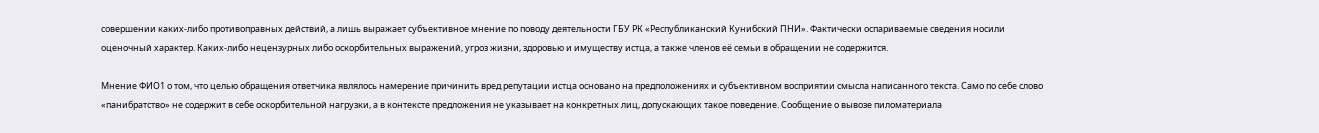совершении каких-либо противоправных действий, а лишь выражает субъективное мнение по поводу деятельности ГБУ РК «Республиканский Кунибский ПНИ». Фактически оспариваемые сведения носили оценочный характер. Каких-либо нецензурных либо оскорбительных выражений, угроз жизни, здоровью и имуществу истца, а также членов её семьи в обращении не содержится.

Мнение ФИО1 о том, что целью обращения ответчика являлось намерение причинить вред репутации истца основано на предположениях и субъективном восприятии смысла написанного текста. Само по себе слово «панибратство» не содержит в себе оскорбительной нагрузки, а в контексте предложения не указывает на конкретных лиц, допускающих такое поведение. Сообщение о вывозе пиломатериала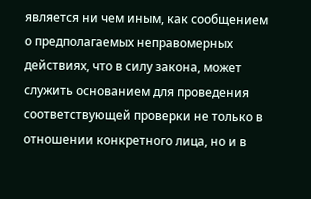является ни чем иным, как сообщением о предполагаемых неправомерных действиях, что в силу закона, может служить основанием для проведения соответствующей проверки не только в отношении конкретного лица, но и в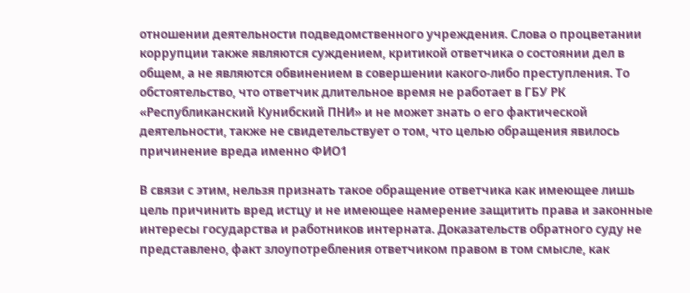отношении деятельности подведомственного учреждения. Слова о процветании коррупции также являются суждением, критикой ответчика о состоянии дел в общем, а не являются обвинением в совершении какого-либо преступления. То обстоятельство, что ответчик длительное время не работает в ГБУ РК «Республиканский Кунибский ПНИ» и не может знать о его фактической деятельности, также не свидетельствует о том, что целью обращения явилось причинение вреда именно ФИО1

В связи с этим, нельзя признать такое обращение ответчика как имеющее лишь цель причинить вред истцу и не имеющее намерение защитить права и законные интересы государства и работников интерната. Доказательств обратного суду не представлено, факт злоупотребления ответчиком правом в том смысле, как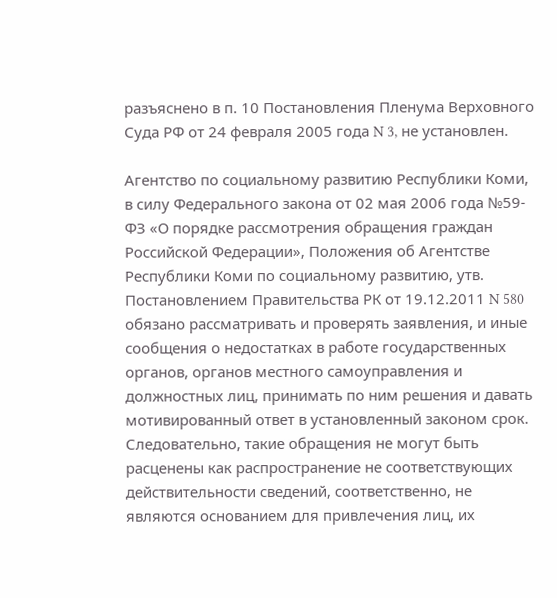разъяснено в п. 10 Постановления Пленума Верховного Суда РФ от 24 февраля 2005 года N 3, не установлен.

Агентство по социальному развитию Республики Коми, в силу Федерального закона от 02 мая 2006 года №59-ФЗ «О порядке рассмотрения обращения граждан Российской Федерации», Положения об Агентстве Республики Коми по социальному развитию, утв. Постановлением Правительства РК от 19.12.2011 N 580 обязано рассматривать и проверять заявления, и иные сообщения о недостатках в работе государственных органов, органов местного самоуправления и должностных лиц, принимать по ним решения и давать мотивированный ответ в установленный законом срок. Следовательно, такие обращения не могут быть расценены как распространение не соответствующих действительности сведений, соответственно, не являются основанием для привлечения лиц, их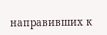направивших к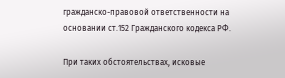гражданско-правовой ответственности на основании ст.152 Гражданского кодекса РФ.

При таких обстоятельствах, исковые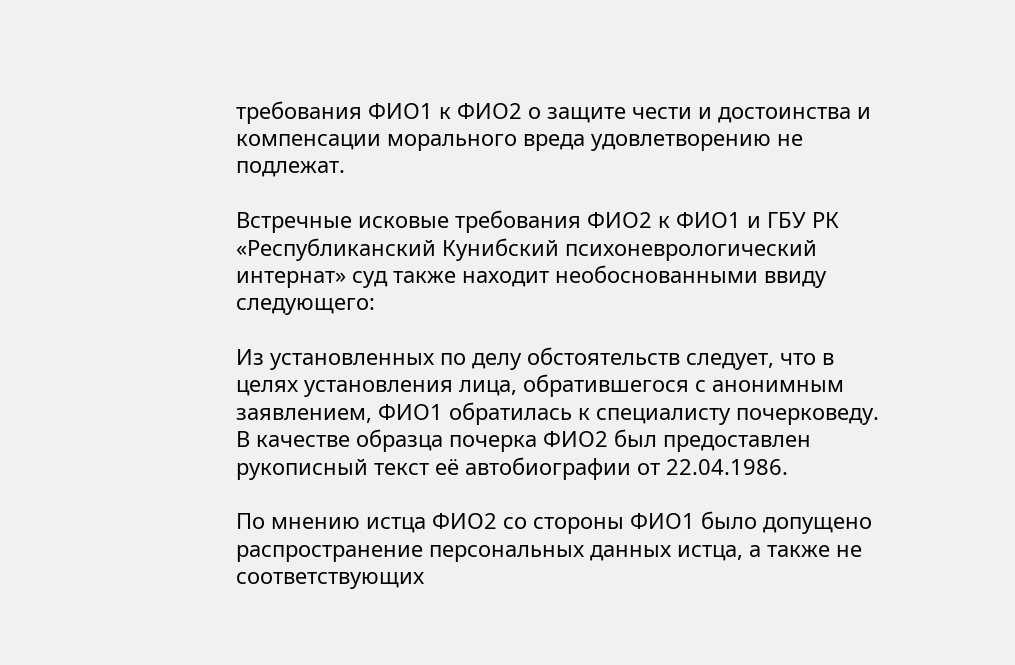требования ФИО1 к ФИО2 о защите чести и достоинства и компенсации морального вреда удовлетворению не подлежат.

Встречные исковые требования ФИО2 к ФИО1 и ГБУ РК «Республиканский Кунибский психоневрологический интернат» суд также находит необоснованными ввиду следующего:

Из установленных по делу обстоятельств следует, что в целях установления лица, обратившегося с анонимным заявлением, ФИО1 обратилась к специалисту почерковеду. В качестве образца почерка ФИО2 был предоставлен рукописный текст её автобиографии от 22.04.1986.

По мнению истца ФИО2 со стороны ФИО1 было допущено распространение персональных данных истца, а также не соответствующих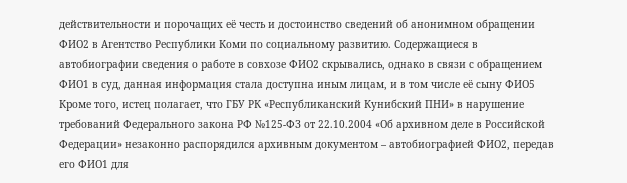действительности и порочащих её честь и достоинство сведений об анонимном обращении ФИО2 в Агентство Республики Коми по социальному развитию. Содержащиеся в автобиографии сведения о работе в совхозе ФИО2 скрывались, однако в связи с обращением ФИО1 в суд, данная информация стала доступна иным лицам, и в том числе её сыну ФИО5 Кроме того, истец полагает, что ГБУ РК «Республиканский Кунибский ПНИ» в нарушение требований Федерального закона РФ №125-ФЗ от 22.10.2004 «Об архивном деле в Российской Федерации» незаконно распорядился архивным документом – автобиографией ФИО2, передав его ФИО1 для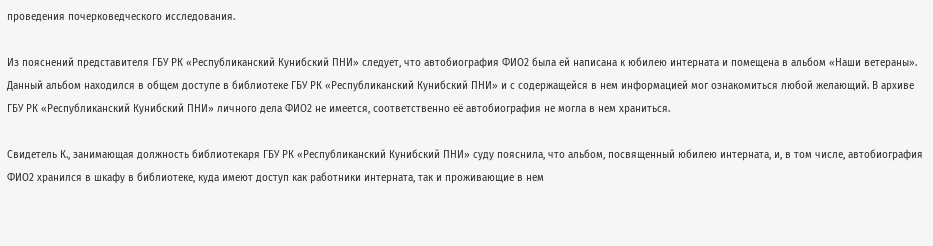проведения почерковедческого исследования.

Из пояснений представителя ГБУ РК «Республиканский Кунибский ПНИ» следует, что автобиография ФИО2 была ей написана к юбилею интерната и помещена в альбом «Наши ветераны». Данный альбом находился в общем доступе в библиотеке ГБУ РК «Республиканский Кунибский ПНИ» и с содержащейся в нем информацией мог ознакомиться любой желающий. В архиве ГБУ РК «Республиканский Кунибский ПНИ» личного дела ФИО2 не имеется, соответственно её автобиография не могла в нем храниться.

Свидетель К., занимающая должность библиотекаря ГБУ РК «Республиканский Кунибский ПНИ» суду пояснила, что альбом, посвященный юбилею интерната, и, в том числе, автобиография ФИО2 хранился в шкафу в библиотеке, куда имеют доступ как работники интерната, так и проживающие в нем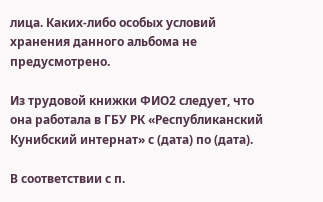лица. Каких-либо особых условий хранения данного альбома не предусмотрено.

Из трудовой книжки ФИО2 следует, что она работала в ГБУ РК «Республиканский Кунибский интернат» с (дата) по (дата).

В соответствии с п.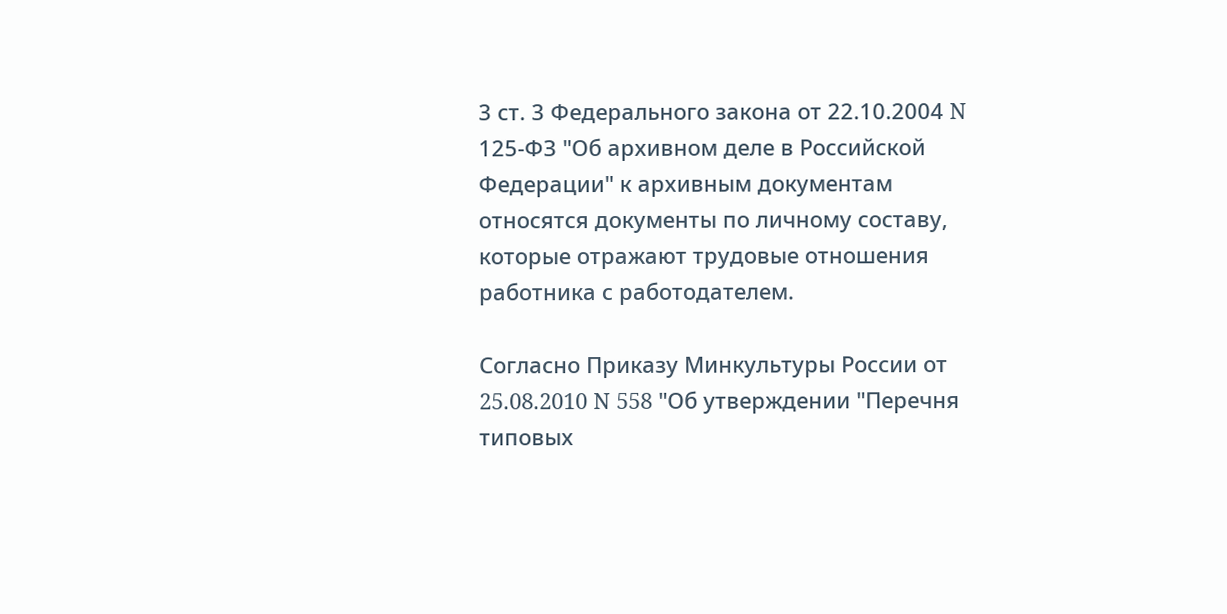3 ст. 3 Федерального закона от 22.10.2004 N 125-ФЗ "Об архивном деле в Российской Федерации" к архивным документам относятся документы по личному составу, которые отражают трудовые отношения работника с работодателем.

Согласно Приказу Минкультуры России от 25.08.2010 N 558 "Об утверждении "Перечня типовых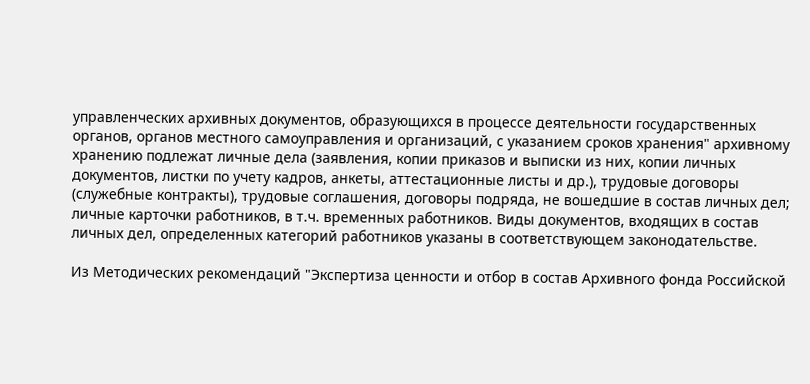управленческих архивных документов, образующихся в процессе деятельности государственных органов, органов местного самоуправления и организаций, с указанием сроков хранения" архивному хранению подлежат личные дела (заявления, копии приказов и выписки из них, копии личных документов, листки по учету кадров, анкеты, аттестационные листы и др.), трудовые договоры (служебные контракты), трудовые соглашения, договоры подряда, не вошедшие в состав личных дел; личные карточки работников, в т.ч. временных работников. Виды документов, входящих в состав личных дел, определенных категорий работников указаны в соответствующем законодательстве.

Из Методических рекомендаций "Экспертиза ценности и отбор в состав Архивного фонда Российской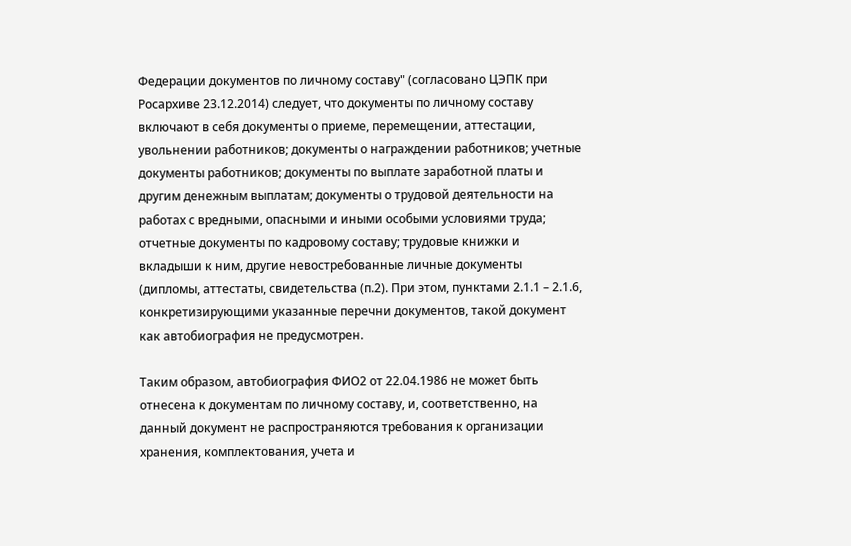Федерации документов по личному составу" (согласовано ЦЭПК при Росархиве 23.12.2014) следует, что документы по личному составу включают в себя документы о приеме, перемещении, аттестации, увольнении работников; документы о награждении работников; учетные документы работников; документы по выплате заработной платы и другим денежным выплатам; документы о трудовой деятельности на работах с вредными, опасными и иными особыми условиями труда; отчетные документы по кадровому составу; трудовые книжки и вкладыши к ним, другие невостребованные личные документы (дипломы, аттестаты, свидетельства (п.2). При этом, пунктами 2.1.1 – 2.1.6, конкретизирующими указанные перечни документов, такой документ как автобиография не предусмотрен.

Таким образом, автобиография ФИО2 от 22.04.1986 не может быть отнесена к документам по личному составу, и, соответственно, на данный документ не распространяются требования к организации хранения, комплектования, учета и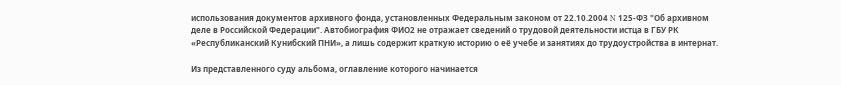использования документов архивного фонда, установленных Федеральным законом от 22.10.2004 N 125-ФЗ "Об архивном деле в Российской Федерации". Автобиография ФИО2 не отражает сведений о трудовой деятельности истца в ГБУ РК «Республиканский Кунибский ПНИ», а лишь содержит краткую историю о её учебе и занятиях до трудоустройства в интернат.

Из представленного суду альбома, оглавление которого начинается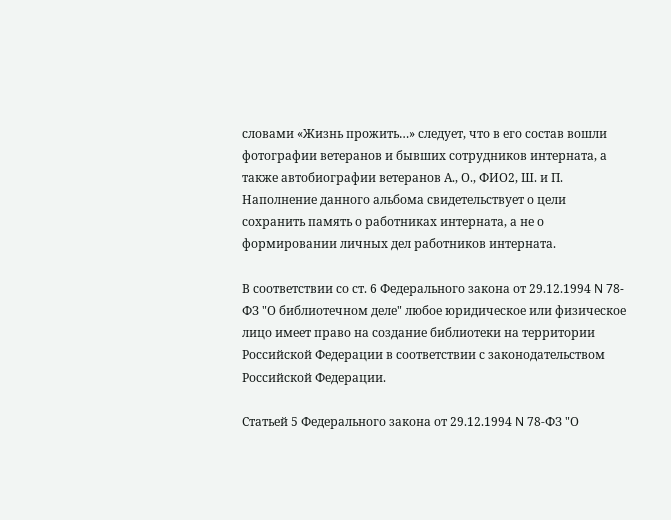словами «Жизнь прожить…» следует, что в его состав вошли фотографии ветеранов и бывших сотрудников интерната, а также автобиографии ветеранов А., О., ФИО2, Ш. и П. Наполнение данного альбома свидетельствует о цели сохранить память о работниках интерната, а не о формировании личных дел работников интерната.

В соответствии со ст. 6 Федерального закона от 29.12.1994 N 78-ФЗ "О библиотечном деле" любое юридическое или физическое лицо имеет право на создание библиотеки на территории Российской Федерации в соответствии с законодательством Российской Федерации.

Статьей 5 Федерального закона от 29.12.1994 N 78-ФЗ "О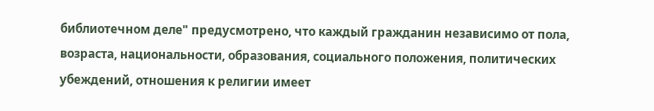библиотечном деле" предусмотрено, что каждый гражданин независимо от пола, возраста, национальности, образования, социального положения, политических убеждений, отношения к религии имеет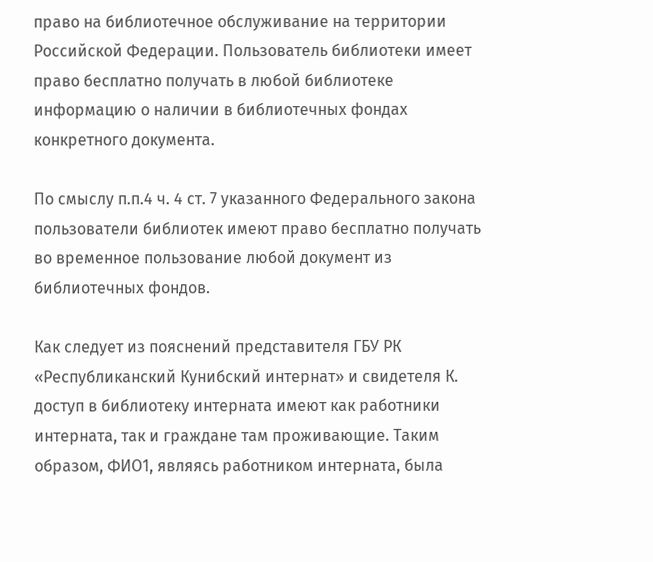право на библиотечное обслуживание на территории Российской Федерации. Пользователь библиотеки имеет право бесплатно получать в любой библиотеке информацию о наличии в библиотечных фондах конкретного документа.

По смыслу п.п.4 ч. 4 ст. 7 указанного Федерального закона пользователи библиотек имеют право бесплатно получать во временное пользование любой документ из библиотечных фондов.

Как следует из пояснений представителя ГБУ РК «Республиканский Кунибский интернат» и свидетеля К. доступ в библиотеку интерната имеют как работники интерната, так и граждане там проживающие. Таким образом, ФИО1, являясь работником интерната, была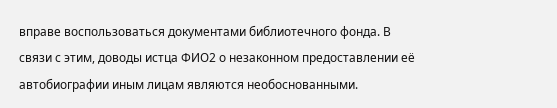вправе воспользоваться документами библиотечного фонда. В связи с этим, доводы истца ФИО2 о незаконном предоставлении её автобиографии иным лицам являются необоснованными.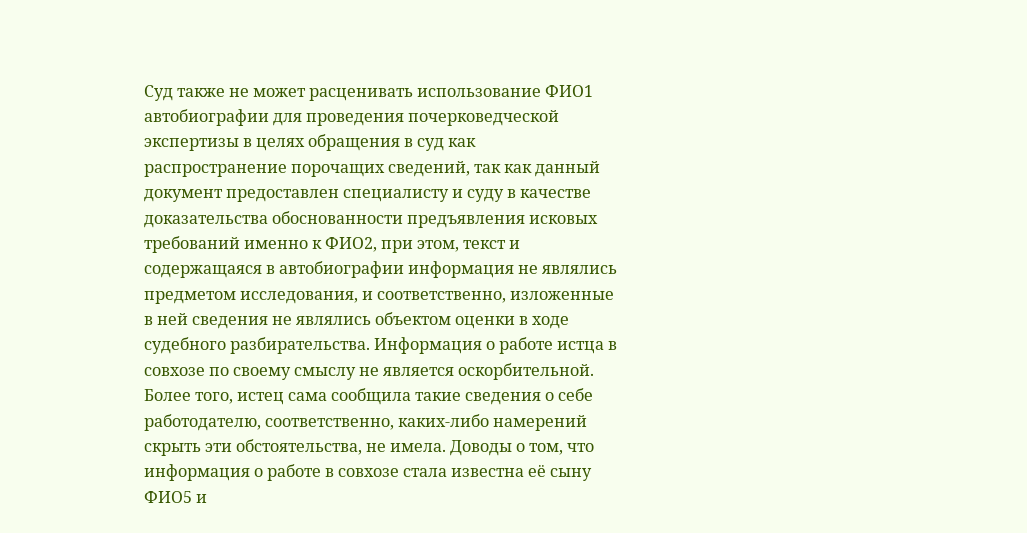Суд также не может расценивать использование ФИО1 автобиографии для проведения почерковедческой экспертизы в целях обращения в суд как распространение порочащих сведений, так как данный документ предоставлен специалисту и суду в качестве доказательства обоснованности предъявления исковых требований именно к ФИО2, при этом, текст и содержащаяся в автобиографии информация не являлись предметом исследования, и соответственно, изложенные в ней сведения не являлись объектом оценки в ходе судебного разбирательства. Информация о работе истца в совхозе по своему смыслу не является оскорбительной. Более того, истец сама сообщила такие сведения о себе работодателю, соответственно, каких-либо намерений скрыть эти обстоятельства, не имела. Доводы о том, что информация о работе в совхозе стала известна её сыну ФИО5 и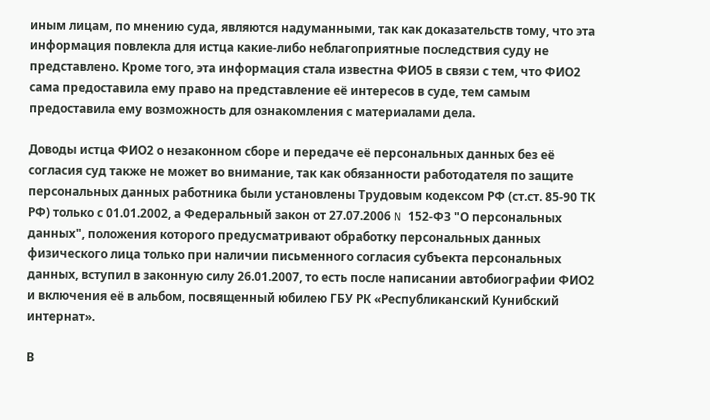иным лицам, по мнению суда, являются надуманными, так как доказательств тому, что эта информация повлекла для истца какие-либо неблагоприятные последствия суду не представлено. Кроме того, эта информация стала известна ФИО5 в связи с тем, что ФИО2 сама предоставила ему право на представление её интересов в суде, тем самым предоставила ему возможность для ознакомления с материалами дела.

Доводы истца ФИО2 о незаконном сборе и передаче её персональных данных без её согласия суд также не может во внимание, так как обязанности работодателя по защите персональных данных работника были установлены Трудовым кодексом РФ (ст.ст. 85-90 ТК РФ) только с 01.01.2002, а Федеральный закон от 27.07.2006 N 152-ФЗ "О персональных данных", положения которого предусматривают обработку персональных данных физического лица только при наличии письменного согласия субъекта персональных данных, вступил в законную силу 26.01.2007, то есть после написании автобиографии ФИО2 и включения её в альбом, посвященный юбилею ГБУ РК «Республиканский Кунибский интернат».

В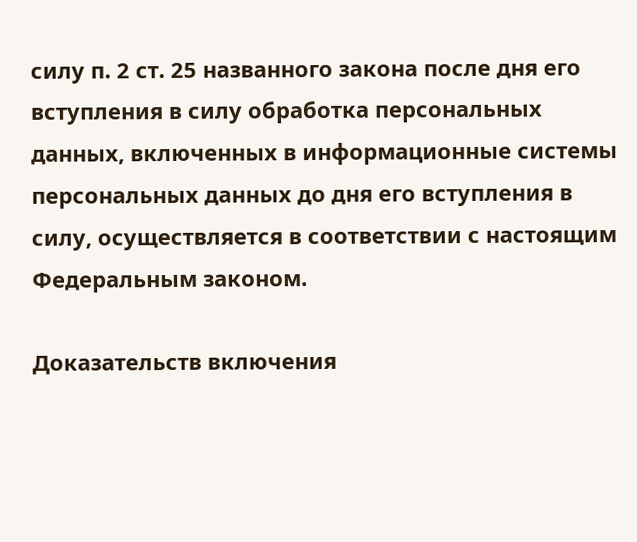силу п. 2 ст. 25 названного закона после дня его вступления в силу обработка персональных данных, включенных в информационные системы персональных данных до дня его вступления в силу, осуществляется в соответствии с настоящим Федеральным законом.

Доказательств включения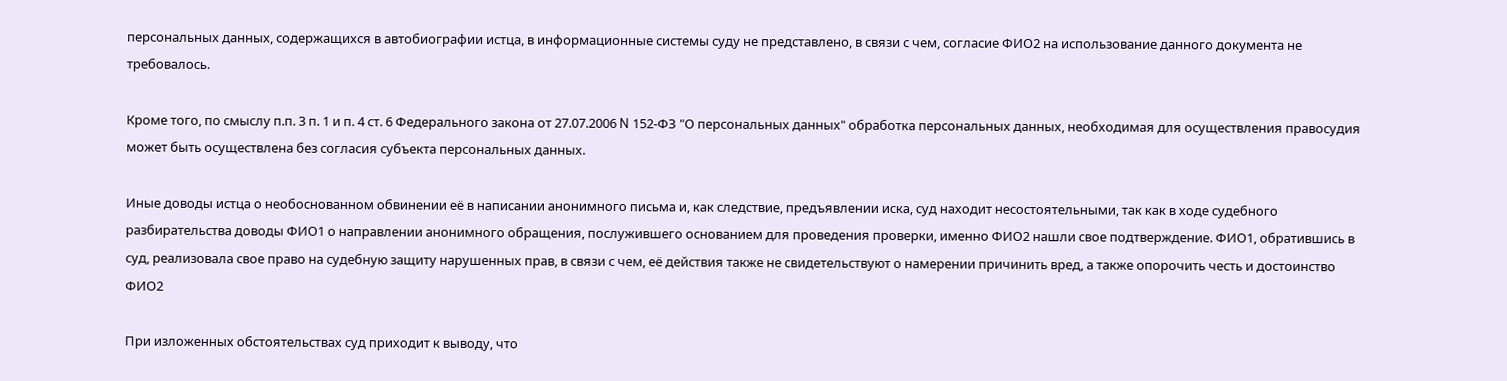персональных данных, содержащихся в автобиографии истца, в информационные системы суду не представлено, в связи с чем, согласие ФИО2 на использование данного документа не требовалось.

Кроме того, по смыслу п.п. 3 п. 1 и п. 4 ст. 6 Федерального закона от 27.07.2006 N 152-ФЗ "О персональных данных" обработка персональных данных, необходимая для осуществления правосудия может быть осуществлена без согласия субъекта персональных данных.

Иные доводы истца о необоснованном обвинении её в написании анонимного письма и, как следствие, предъявлении иска, суд находит несостоятельными, так как в ходе судебного разбирательства доводы ФИО1 о направлении анонимного обращения, послужившего основанием для проведения проверки, именно ФИО2 нашли свое подтверждение. ФИО1, обратившись в суд, реализовала свое право на судебную защиту нарушенных прав, в связи с чем, её действия также не свидетельствуют о намерении причинить вред, а также опорочить честь и достоинство ФИО2

При изложенных обстоятельствах суд приходит к выводу, что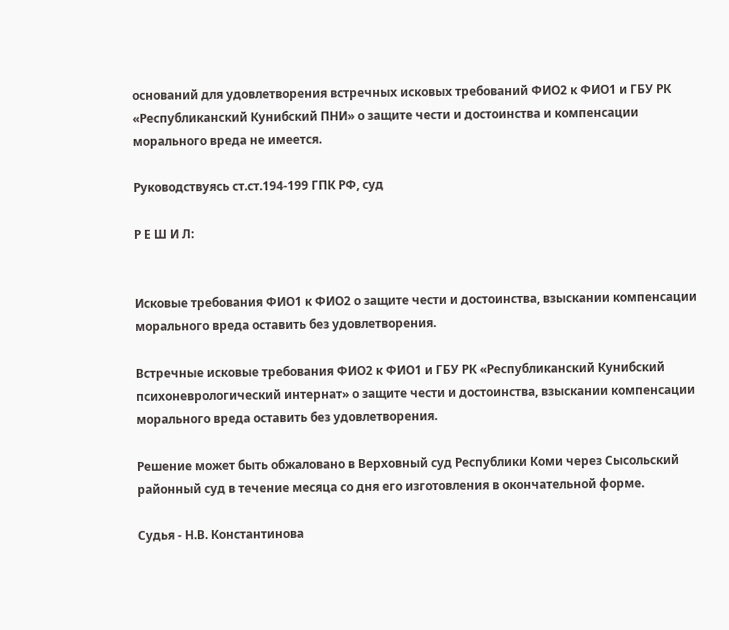оснований для удовлетворения встречных исковых требований ФИО2 к ФИО1 и ГБУ РК «Республиканский Кунибский ПНИ» о защите чести и достоинства и компенсации морального вреда не имеется.

Руководствуясь ст.ст.194-199 ГПК РФ, суд

Р Е Ш И Л:


Исковые требования ФИО1 к ФИО2 о защите чести и достоинства, взыскании компенсации морального вреда оставить без удовлетворения.

Встречные исковые требования ФИО2 к ФИО1 и ГБУ РК «Республиканский Кунибский психоневрологический интернат» о защите чести и достоинства, взыскании компенсации морального вреда оставить без удовлетворения.

Решение может быть обжаловано в Верховный суд Республики Коми через Сысольский районный суд в течение месяца со дня его изготовления в окончательной форме.

Судья - Н.В. Константинова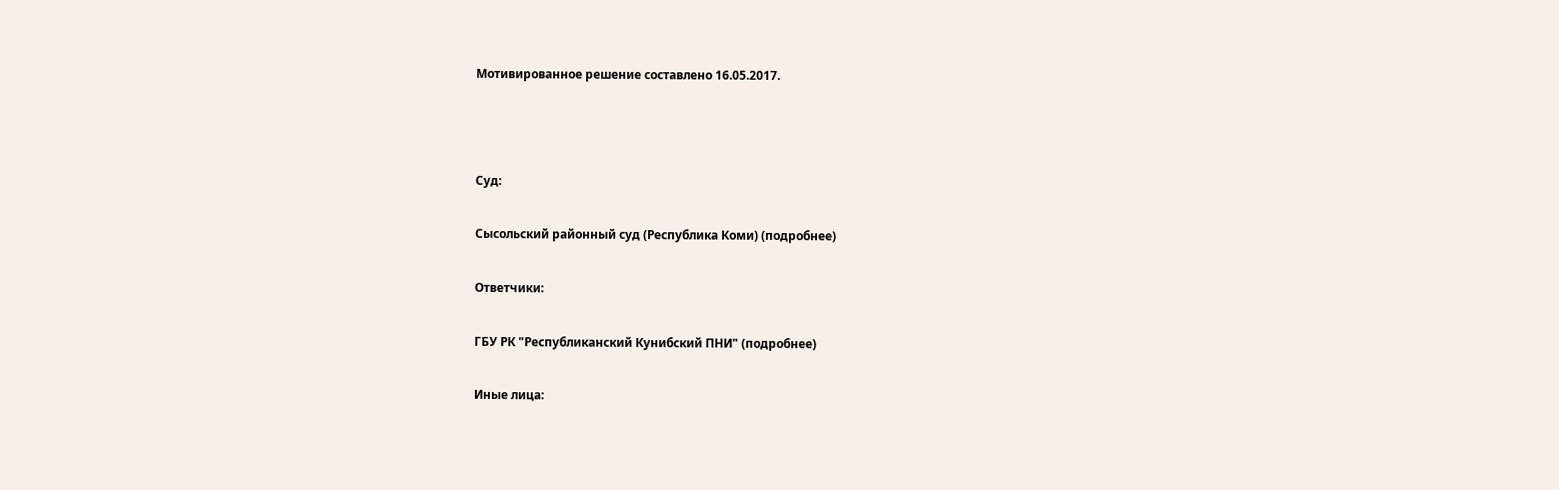Мотивированное решение составлено 16.05.2017.



Суд:

Сысольский районный суд (Республика Коми) (подробнее)

Ответчики:

ГБУ РК "Республиканский Кунибский ПНИ" (подробнее)

Иные лица: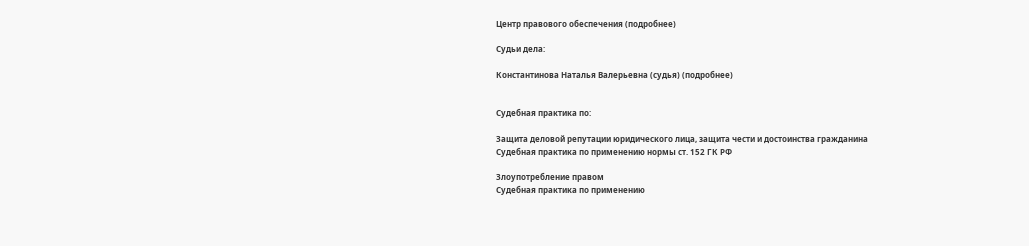Центр правового обеспечения (подробнее)

Судьи дела:

Константинова Наталья Валерьевна (судья) (подробнее)


Судебная практика по:

Защита деловой репутации юридического лица, защита чести и достоинства гражданина
Судебная практика по применению нормы ст. 152 ГК РФ

Злоупотребление правом
Судебная практика по применению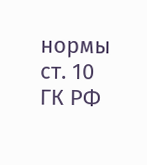нормы ст. 10 ГК РФ